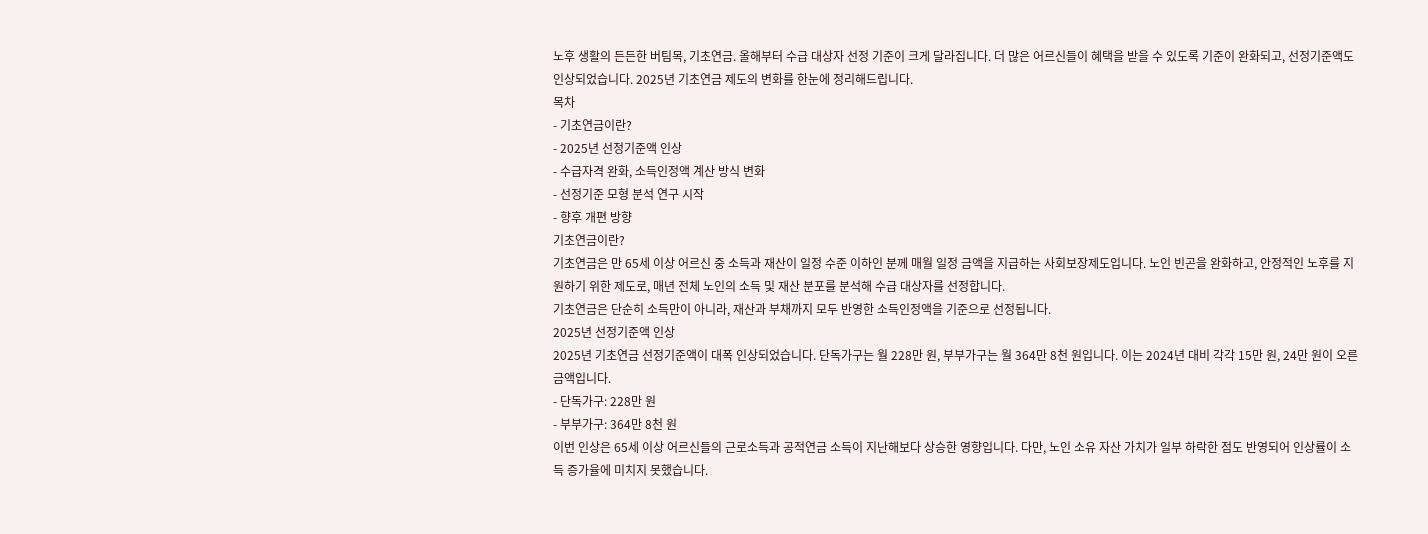노후 생활의 든든한 버팀목, 기초연금. 올해부터 수급 대상자 선정 기준이 크게 달라집니다. 더 많은 어르신들이 혜택을 받을 수 있도록 기준이 완화되고, 선정기준액도 인상되었습니다. 2025년 기초연금 제도의 변화를 한눈에 정리해드립니다.
목차
- 기초연금이란?
- 2025년 선정기준액 인상
- 수급자격 완화, 소득인정액 계산 방식 변화
- 선정기준 모형 분석 연구 시작
- 향후 개편 방향
기초연금이란?
기초연금은 만 65세 이상 어르신 중 소득과 재산이 일정 수준 이하인 분께 매월 일정 금액을 지급하는 사회보장제도입니다. 노인 빈곤을 완화하고, 안정적인 노후를 지원하기 위한 제도로, 매년 전체 노인의 소득 및 재산 분포를 분석해 수급 대상자를 선정합니다.
기초연금은 단순히 소득만이 아니라, 재산과 부채까지 모두 반영한 소득인정액을 기준으로 선정됩니다.
2025년 선정기준액 인상
2025년 기초연금 선정기준액이 대폭 인상되었습니다. 단독가구는 월 228만 원, 부부가구는 월 364만 8천 원입니다. 이는 2024년 대비 각각 15만 원, 24만 원이 오른 금액입니다.
- 단독가구: 228만 원
- 부부가구: 364만 8천 원
이번 인상은 65세 이상 어르신들의 근로소득과 공적연금 소득이 지난해보다 상승한 영향입니다. 다만, 노인 소유 자산 가치가 일부 하락한 점도 반영되어 인상률이 소득 증가율에 미치지 못했습니다.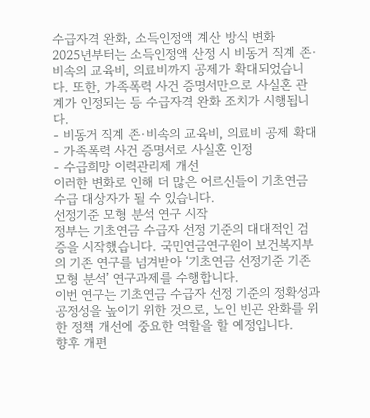수급자격 완화, 소득인정액 계산 방식 변화
2025년부터는 소득인정액 산정 시 비동거 직계 존·비속의 교육비, 의료비까지 공제가 확대되었습니다. 또한, 가족폭력 사건 증명서만으로 사실혼 관계가 인정되는 등 수급자격 완화 조치가 시행됩니다.
- 비동거 직계 존·비속의 교육비, 의료비 공제 확대
- 가족폭력 사건 증명서로 사실혼 인정
- 수급희망 이력관리제 개선
이러한 변화로 인해 더 많은 어르신들이 기초연금 수급 대상자가 될 수 있습니다.
선정기준 모형 분석 연구 시작
정부는 기초연금 수급자 선정 기준의 대대적인 검증을 시작했습니다. 국민연금연구원이 보건복지부의 기존 연구를 넘겨받아 ‘기초연금 선정기준 기존 모형 분석’ 연구과제를 수행합니다.
이번 연구는 기초연금 수급자 선정 기준의 정확성과 공정성을 높이기 위한 것으로, 노인 빈곤 완화를 위한 정책 개선에 중요한 역할을 할 예정입니다.
향후 개편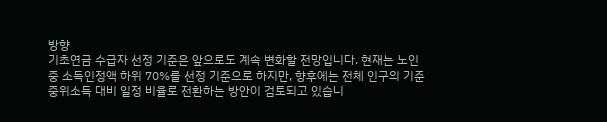방향
기초연금 수급자 선정 기준은 앞으로도 계속 변화할 전망입니다. 현재는 노인 중 소득인정액 하위 70%를 선정 기준으로 하지만, 향후에는 전체 인구의 기준중위소득 대비 일정 비율로 전환하는 방안이 검토되고 있습니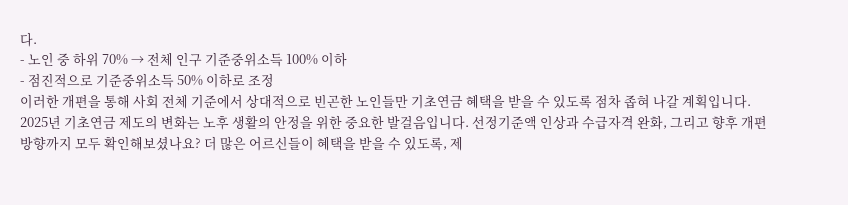다.
- 노인 중 하위 70% → 전체 인구 기준중위소득 100% 이하
- 점진적으로 기준중위소득 50% 이하로 조정
이러한 개편을 통해 사회 전체 기준에서 상대적으로 빈곤한 노인들만 기초연금 혜택을 받을 수 있도록 점차 좁혀 나갈 계획입니다.
2025년 기초연금 제도의 변화는 노후 생활의 안정을 위한 중요한 발걸음입니다. 선정기준액 인상과 수급자격 완화, 그리고 향후 개편 방향까지 모두 확인해보셨나요? 더 많은 어르신들이 혜택을 받을 수 있도록, 제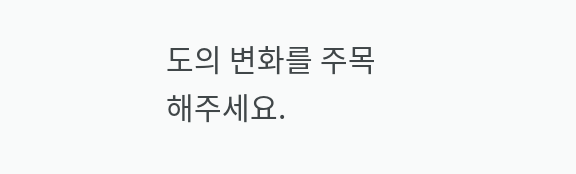도의 변화를 주목해주세요.